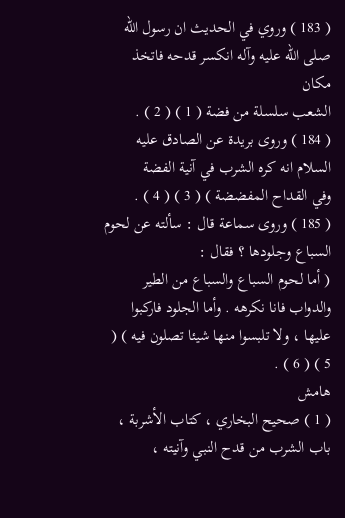( 183 ) وروي في الحديث ان رسول الله صلى الله عليه وآله انكسر قدحه فاتخذ مكان
الشعب سلسلة من فضة ( 1 ) ( 2 ) .
( 184 ) وروى بريدة عن الصادق عليه السلام انه كره الشرب في آنية الفضة
وفي القداح المفضضة ) ( 3 ) ( 4 ) .
( 185 ) وروى سماعة قال : سألته عن لحوم السباع وجلودها ؟ فقال :
( أما لحوم السباع والسباع من الطير والدواب فانا نكرهه . وأما الجلود فاركبوا
عليها ، ولا تلبسوا منها شيئا تصلون فيه ) ( 5 ) ( 6 ) .
هامش
( 1 ) صحيح البخاري ، كتاب الأشربة ، باب الشرب من قدح النبي وآنيته ،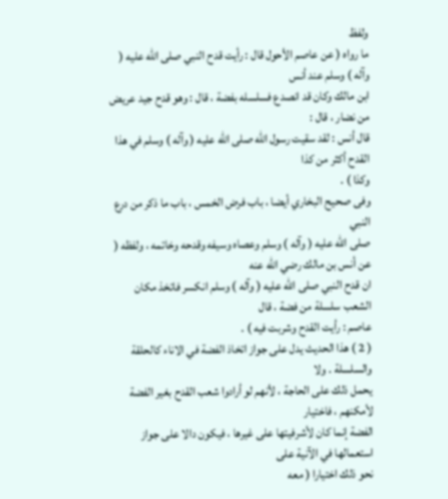ولفظ
ما رواه ( عن عاصم الأحول قال : رأيت قدح النبي صلى الله عليه ( وآله ) وسلم عند أنس
ابن مالك وكان قد انصدع فسلسله بفضة ، قال : وهو قدح جيد عريض من نضار ، قال :
قال أنس : لقد سقيت رسول الله صلى الله عليه ( وآله ) وسلم في هذا القدح أكثر من كذا
وكذا ) .
وفى صحيح البخاري أيضا ، باب فرض الخمس ، باب ما ذكر من درع النبي
صلى الله عليه ( وآله ) وسلم وعصاه وسيفه وقدحه وخاتمه ، ولفظه ( عن أنس بن مالك رضي الله عنه
ان قدح النبي صلى الله عليه ( وآله ) وسلم انكسر فاتخذ مكان الشعب سلسلة من فضة ، قال
عاصم : رأيت القدح وشربت فيه ) .
( 2 ) هذا الحديث يدل على جواز اتخاذ الفضة في الاناء كالحلقة والسلسلة . ولا
يحمل ذلك على الحاجة ، لأنهم لو أرادوا شعب القدح بغير الفضة لأمكنهم ، فاختيار
الفضة إنما كان لأشرفيتها على غيرها ، فيكون دالا على جواز استعمالها في الآنية على
نحو ذلك اختيارا ( معه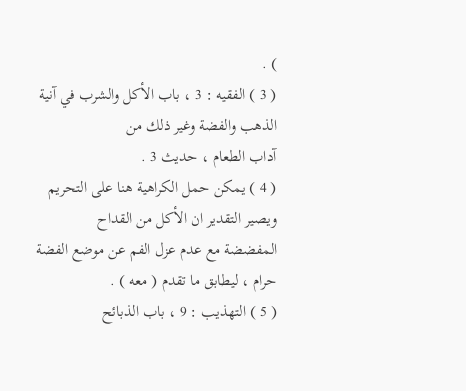) .
( 3 ) الفقيه : 3 ، باب الأكل والشرب في آنية الذهب والفضة وغير ذلك من
آداب الطعام ، حديث 3 .
( 4 ) يمكن حمل الكراهية هنا على التحريم ويصير التقدير ان الأكل من القداح
المفضضة مع عدم عزل الفم عن موضع الفضة حرام ، ليطابق ما تقدم ( معه ) .
( 5 ) التهذيب : 9 ، باب الذبائح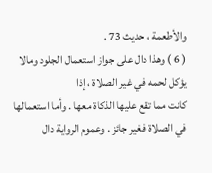والأطعمة ، حديث 73 .
( 6 ) وهذا دال على جواز استعمال الجلود ومالا يؤكل لحمه في غير الصلاة ، إذا
كانت مما تقع عليها الذكاة معها . وأما استعمالها في الصلاة فغير جائز . وعموم الرواية دال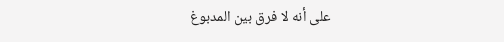على أنه لا فرق بين المدبوغ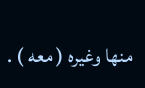منها وغيره ( معه ) .